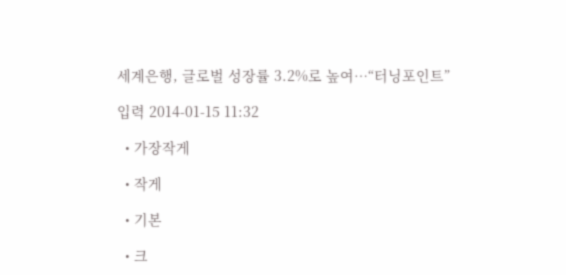세계은행, 글로벌 성장률 3.2%로 높여…“터닝포인트”

입력 2014-01-15 11:32

  • 가장작게

  • 작게

  • 기본

  • 크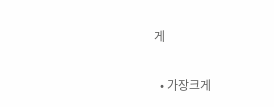게

  • 가장크게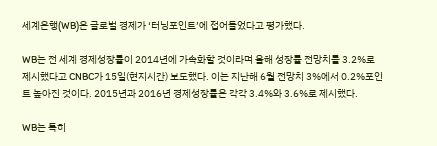세계은행(WB)은 글로벌 경제가 ‘터닝포인트’에 접어들었다고 평가했다.

WB는 전 세계 경제성장률이 2014년에 가속화할 것이라며 올해 성장률 전망치를 3.2%로 제시했다고 CNBC가 15일(현지시간) 보도했다. 이는 지난해 6월 전망치 3%에서 0.2%포인트 높아진 것이다. 2015년과 2016년 경제성장률은 각각 3.4%와 3.6%로 제시했다.

WB는 특히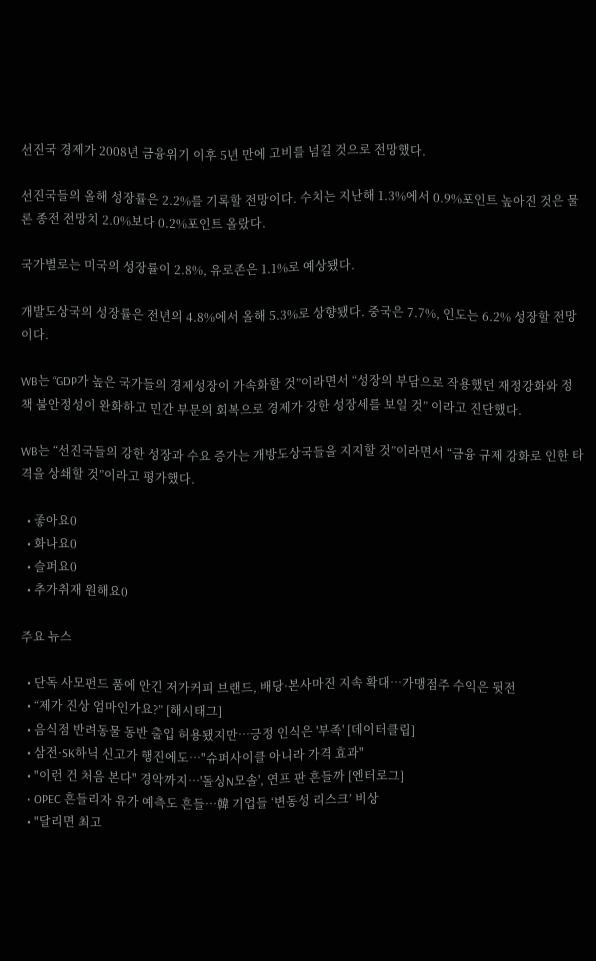선진국 경제가 2008년 금융위기 이후 5년 만에 고비를 넘길 것으로 전망했다.

선진국들의 올해 성장률은 2.2%를 기록할 전망이다. 수치는 지난해 1.3%에서 0.9%포인트 높아진 것은 물론 종전 전망치 2.0%보다 0.2%포인트 올랐다.

국가별로는 미국의 성장률이 2.8%, 유로존은 1.1%로 예상됐다.

개발도상국의 성장률은 전년의 4.8%에서 올해 5.3%로 상향됐다. 중국은 7.7%, 인도는 6.2% 성장할 전망이다.

WB는 “GDP가 높은 국가들의 경제성장이 가속화할 것”이라면서 “성장의 부담으로 작용했던 재정강화와 정책 불안정성이 완화하고 민간 부문의 회복으로 경제가 강한 성장세를 보일 것” 이라고 진단했다.

WB는 “선진국들의 강한 성장과 수요 증가는 개방도상국들을 지지할 것”이라면서 “금융 규제 강화로 인한 타격을 상쇄할 것”이라고 평가했다.

  • 좋아요0
  • 화나요0
  • 슬퍼요0
  • 추가취재 원해요0

주요 뉴스

  • 단독 사모펀드 품에 안긴 저가커피 브랜드, 배당·본사마진 지속 확대…가맹점주 수익은 뒷전
  • “제가 진상 엄마인가요?” [해시태그]
  • 음식점 반려동물 동반 출입 허용됐지만…긍정 인식은 '부족' [데이터클립]
  • 삼전·SK하닉 신고가 행진에도⋯"슈퍼사이클 아니라 가격 효과"
  • "이런 건 처음 본다" 경악까지⋯'돌싱N모솔', 연프 판 흔들까 [엔터로그]
  • OPEC 흔들리자 유가 예측도 흔들…韓 기업들 ‘변동성 리스크’ 비상
  • "달리면 최고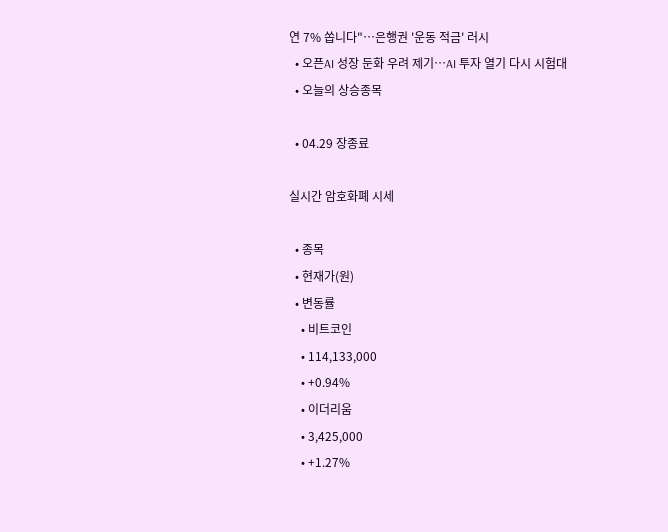연 7% 쏩니다"…은행권 '운동 적금' 러시
  • 오픈AI 성장 둔화 우려 제기⋯AI 투자 열기 다시 시험대
  • 오늘의 상승종목

  • 04.29 장종료

실시간 암호화폐 시세

  • 종목
  • 현재가(원)
  • 변동률
    • 비트코인
    • 114,133,000
    • +0.94%
    • 이더리움
    • 3,425,000
    • +1.27%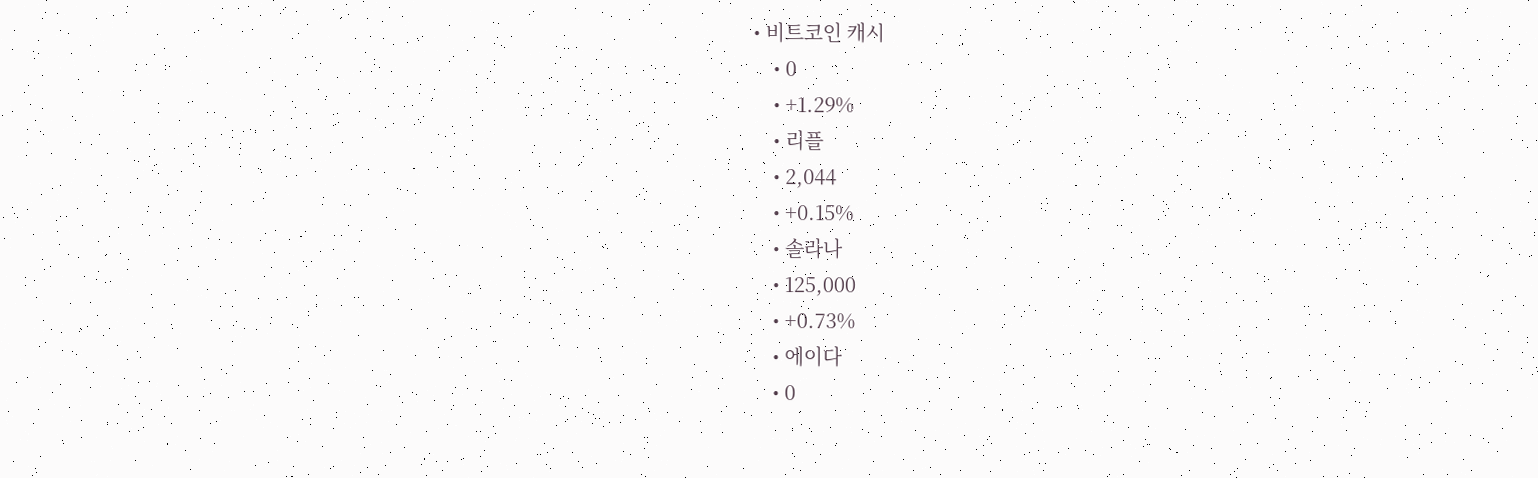• 비트코인 캐시
    • 0
    • +1.29%
    • 리플
    • 2,044
    • +0.15%
    • 솔라나
    • 125,000
    • +0.73%
    • 에이다
    • 0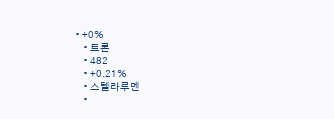• +0%
    • 트론
    • 482
    • +0.21%
    • 스텔라루멘
    •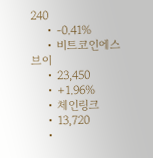240
    • -0.41%
    • 비트코인에스브이
    • 23,450
    • +1.96%
    • 체인링크
    • 13,720
    •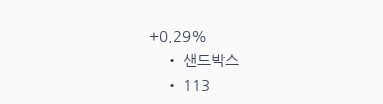+0.29%
    • 샌드박스
    • 113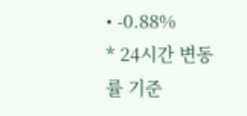• -0.88%
* 24시간 변동률 기준